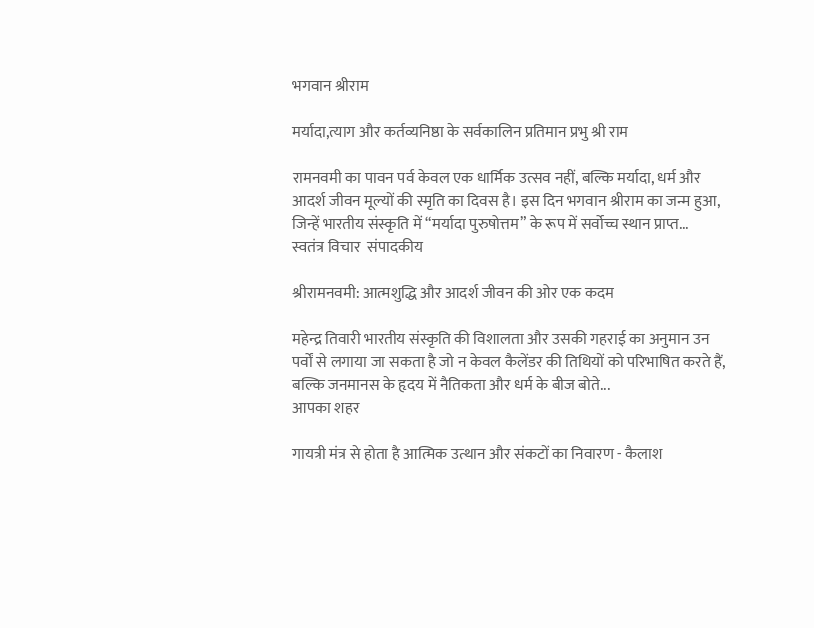भगवान श्रीराम

मर्यादा,त्याग और कर्तव्यनिष्ठा के सर्वकालिन प्रतिमान प्रभु श्री राम

रामनवमी का पावन पर्व केवल एक धार्मिक उत्सव नहीं, बल्कि मर्यादा, धर्म और आदर्श जीवन मूल्यों की स्मृति का दिवस है। इस दिन भगवान श्रीराम का जन्म हुआ, जिन्हें भारतीय संस्कृति में “मर्यादा पुरुषोत्तम” के रूप में सर्वोच्च स्थान प्राप्त...
स्वतंत्र विचार  संपादकीय

श्रीरामनवमी: आत्मशुद्धि और आदर्श जीवन की ओर एक कदम

महेन्द्र तिवारी भारतीय संस्कृति की विशालता और उसकी गहराई का अनुमान उन पर्वों से लगाया जा सकता है जो न केवल कैलेंडर की तिथियों को परिभाषित करते हैं, बल्कि जनमानस के हृदय में नैतिकता और धर्म के बीज बोते...
आपका शहर

गायत्री मंत्र से होता है आत्मिक उत्थान और संकटों का निवारण - कैलाश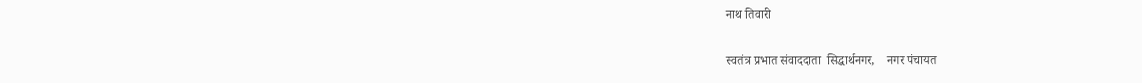नाथ तिवारी

स्वतंत्र प्रभात संवाददाता  सिद्धार्थनगर,    नगर पंचायत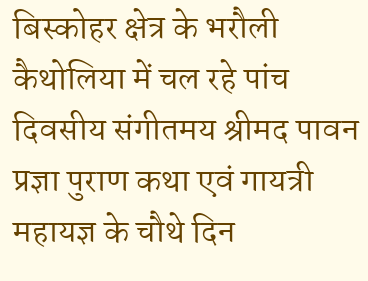बिस्कोहर क्षेत्र के भरौली कैथोलिया में चल रहे पांच दिवसीय संगीतमय श्रीमद पावन प्रज्ञा पुराण कथा एवं गायत्री महायज्ञ के चौथे दिन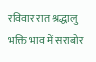रविवार रात श्रद्धालु भक्ति भाव में सराबोर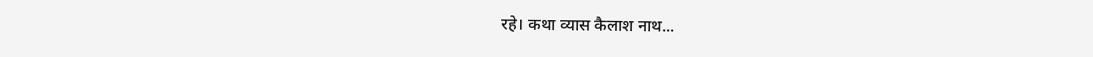रहे। कथा व्यास कैलाश नाथ...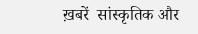ख़बरें  सांस्कृतिक और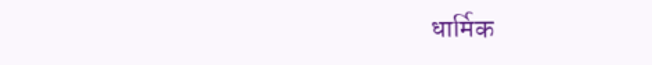धार्मिक